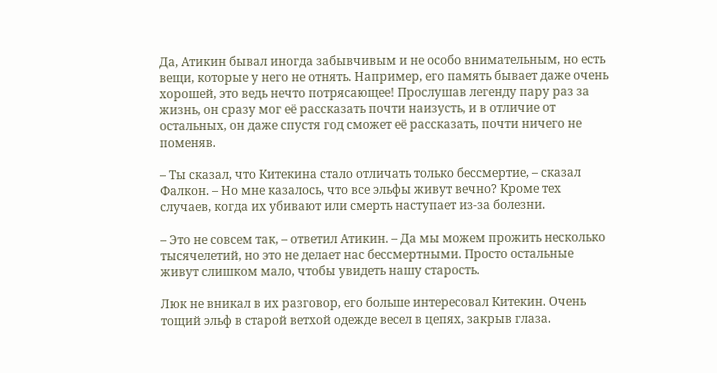Да, Атикин бывал иногда забывчивым и не особо внимательным, но есть вещи, которые у него не отнять. Например, его память бывает даже очень хорошей, это ведь нечто потрясающее! Прослушав легенду пару раз за жизнь, он сразу мог её рассказать почти наизусть, и в отличие от остальных, он даже спустя год сможет её рассказать, почти ничего не поменяв.

– Ты сказал, что Китекина стало отличать только бессмертие, – сказал Фалкон. – Но мне казалось, что все эльфы живут вечно? Кроме тех случаев, когда их убивают или смерть наступает из-за болезни.

– Это не совсем так, – ответил Атикин. – Да мы можем прожить несколько тысячелетий, но это не делает нас бессмертными. Просто остальные живут слишком мало, чтобы увидеть нашу старость.

Люк не вникал в их разговор, его больше интересовал Китекин. Очень тощий эльф в старой ветхой одежде весел в цепях, закрыв глаза.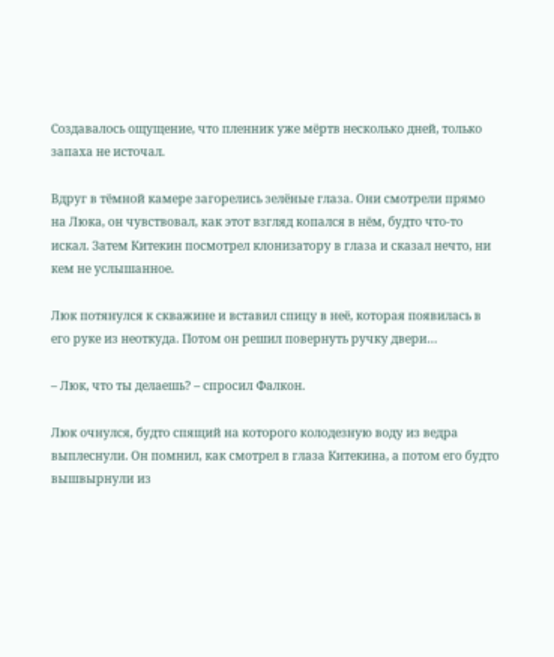Создавалось ощущение, что пленник уже мёртв несколько дней, только запаха не источал.

Вдруг в тёмной камере загорелись зелёные глаза. Они смотрели прямо на Люка, он чувствовал, как этот взгляд копался в нём, будто что-то искал. Затем Китекин посмотрел клонизатору в глаза и сказал нечто, ни кем не услышанное.

Люк потянулся к скважине и вставил спицу в неё, которая появилась в его руке из неоткуда. Потом он решил повернуть ручку двери…

– Люк, что ты делаешь? – спросил Фалкон.

Люк очнулся, будто спящий на которого колодезную воду из ведра выплеснули. Он помнил, как смотрел в глаза Китекина, а потом его будто вышвырнули из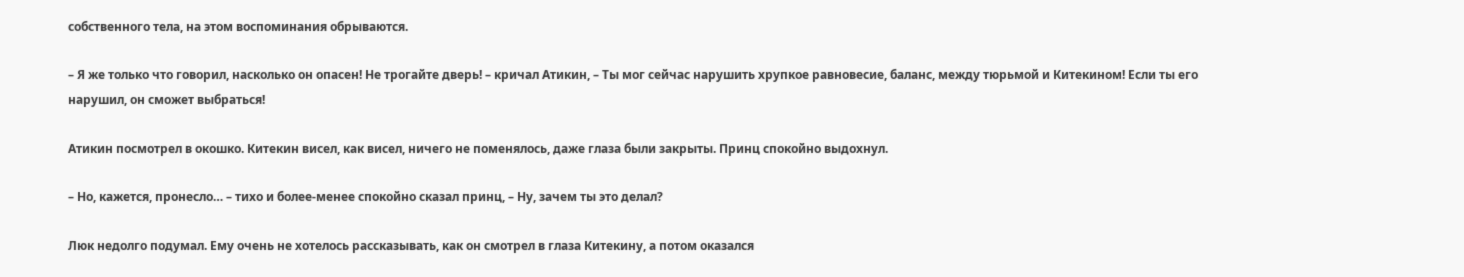собственного тела, на этом воспоминания обрываются.

– Я же только что говорил, насколько он опасен! Не трогайте дверь! – кричал Атикин, – Ты мог сейчас нарушить хрупкое равновесие, баланс, между тюрьмой и Китекином! Если ты его нарушил, он сможет выбраться!

Атикин посмотрел в окошко. Китекин висел, как висел, ничего не поменялось, даже глаза были закрыты. Принц спокойно выдохнул.

– Но, кажется, пронесло… – тихо и более-менее спокойно сказал принц, – Ну, зачем ты это делал?

Люк недолго подумал. Ему очень не хотелось рассказывать, как он смотрел в глаза Китекину, а потом оказался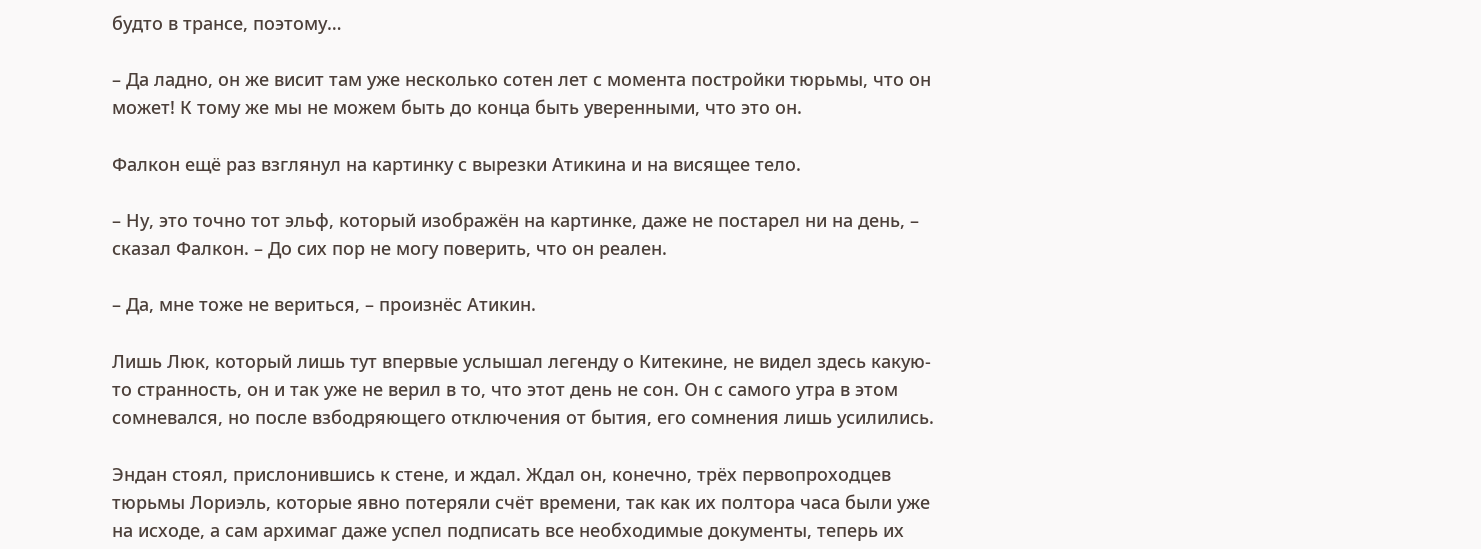будто в трансе, поэтому…

– Да ладно, он же висит там уже несколько сотен лет с момента постройки тюрьмы, что он может! К тому же мы не можем быть до конца быть уверенными, что это он.

Фалкон ещё раз взглянул на картинку с вырезки Атикина и на висящее тело.

– Ну, это точно тот эльф, который изображён на картинке, даже не постарел ни на день, – сказал Фалкон. – До сих пор не могу поверить, что он реален.

– Да, мне тоже не вериться, – произнёс Атикин.

Лишь Люк, который лишь тут впервые услышал легенду о Китекине, не видел здесь какую-то странность, он и так уже не верил в то, что этот день не сон. Он с самого утра в этом сомневался, но после взбодряющего отключения от бытия, его сомнения лишь усилились.

Эндан стоял, прислонившись к стене, и ждал. Ждал он, конечно, трёх первопроходцев тюрьмы Лориэль, которые явно потеряли счёт времени, так как их полтора часа были уже на исходе, а сам архимаг даже успел подписать все необходимые документы, теперь их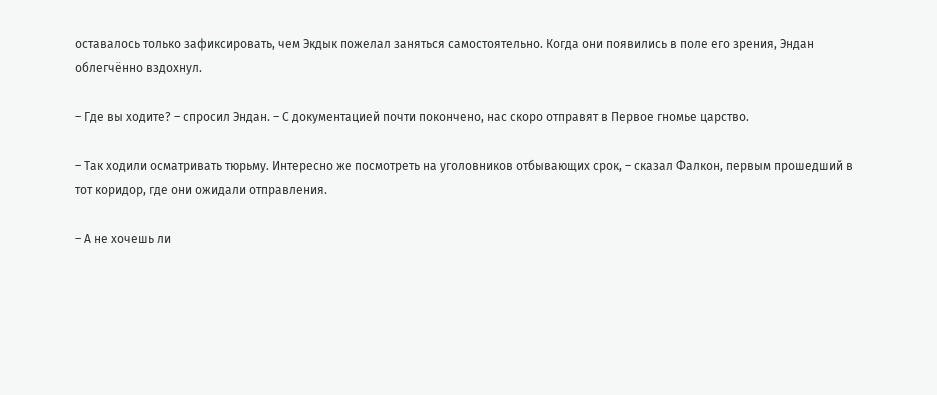оставалось только зафиксировать, чем Экдык пожелал заняться самостоятельно. Когда они появились в поле его зрения, Эндан облегчённо вздохнул.

– Где вы ходите? – спросил Эндан. – С документацией почти покончено, нас скоро отправят в Первое гномье царство.

– Так ходили осматривать тюрьму. Интересно же посмотреть на уголовников отбывающих срок, – сказал Фалкон, первым прошедший в тот коридор, где они ожидали отправления.

– А не хочешь ли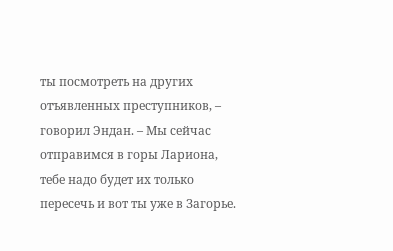ты посмотреть на других отъявленных преступников, – говорил Эндан. – Мы сейчас отправимся в горы Лариона, тебе надо будет их только пересечь и вот ты уже в Загорье.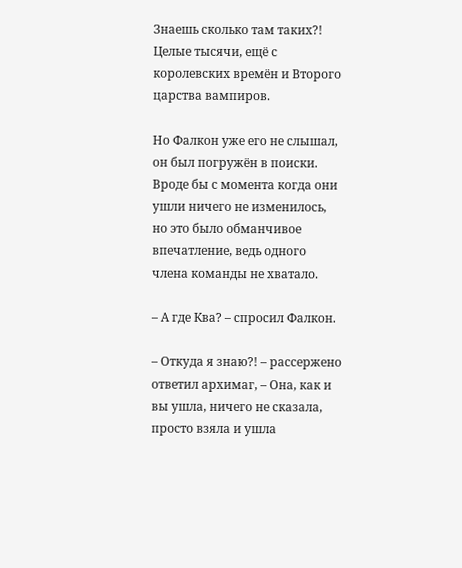Знаешь сколько там таких?! Целые тысячи, ещё с королевских времён и Второго царства вампиров.

Но Фалкон уже его не слышал, он был погружён в поиски. Вроде бы с момента когда они ушли ничего не изменилось, но это было обманчивое впечатление, ведь одного члена команды не хватало.

– А где Ква? – спросил Фалкон.

– Откуда я знаю?! – рассержено ответил архимаг, – Она, как и вы ушла, ничего не сказала, просто взяла и ушла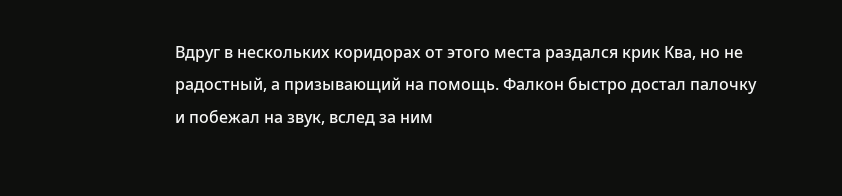Вдруг в нескольких коридорах от этого места раздался крик Ква, но не радостный, а призывающий на помощь. Фалкон быстро достал палочку и побежал на звук, вслед за ним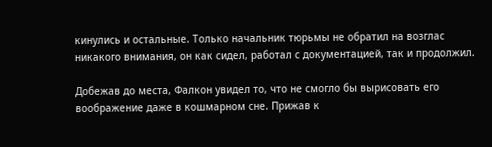кинулись и остальные. Только начальник тюрьмы не обратил на возглас никакого внимания, он как сидел, работал с документацией, так и продолжил.

Добежав до места, Фалкон увидел то, что не смогло бы вырисовать его воображение даже в кошмарном сне. Прижав к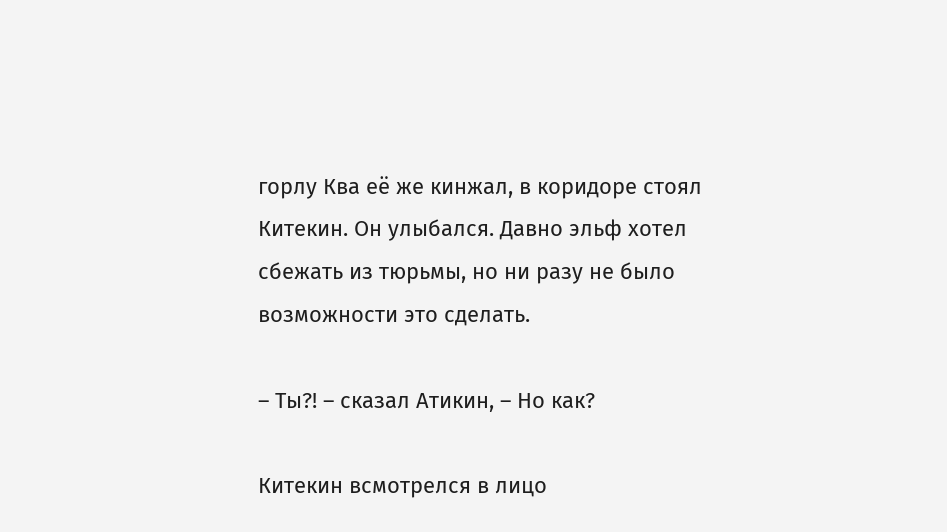горлу Ква её же кинжал, в коридоре стоял Китекин. Он улыбался. Давно эльф хотел сбежать из тюрьмы, но ни разу не было возможности это сделать.

– Ты?! – сказал Атикин, – Но как?

Китекин всмотрелся в лицо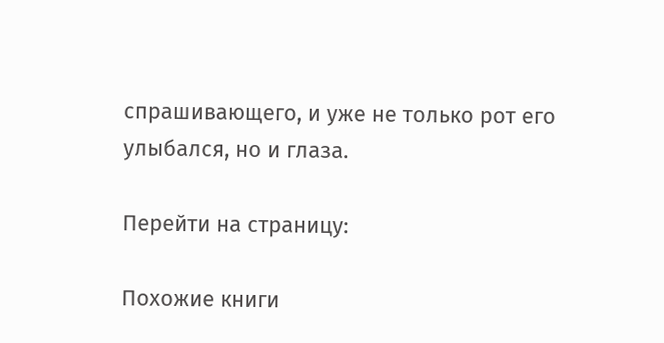спрашивающего, и уже не только рот его улыбался, но и глаза.

Перейти на страницу:

Похожие книги